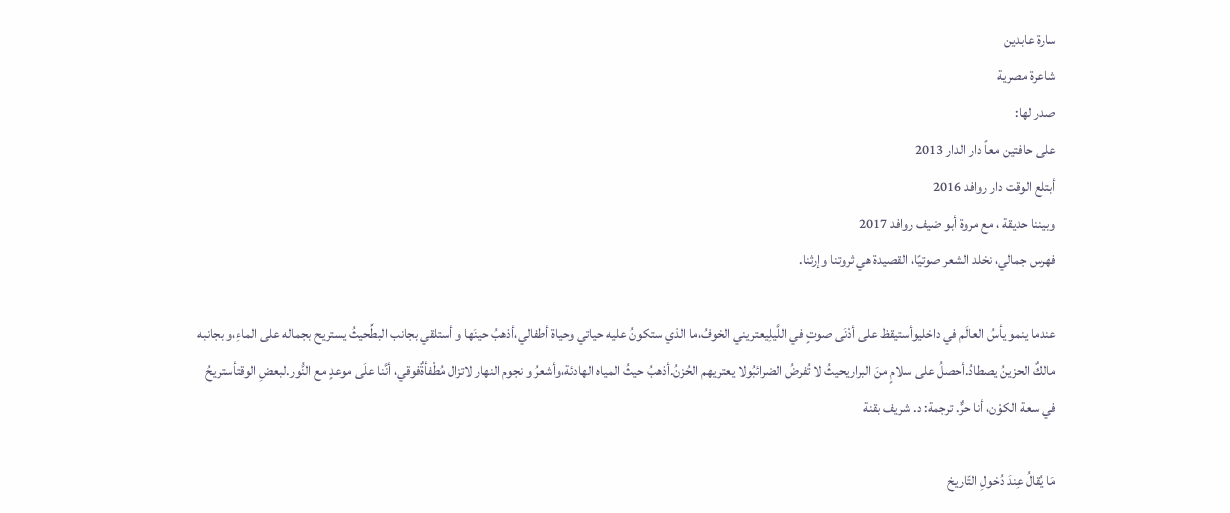سارة عابدين
شاعرة مصرية
صدر لها:
على حافتين معاً دار الدار 2013
أبتلع الوقت دار روافد 2016
وبيننا حديقة ، مع مروة أبو ضيف روافد 2017
فهرس جمالي، نخلد الشعر صوتيًا، القصيدة هي ثروتنا وإرثنا.

عندما ينمو يأسُ العالَم في داخليوأستيقظ على أدْنَى صوتٍ في اللَّيلِيعتريني الخوفُ،ما الذي ستكونُ عليه حياتي وحياة أطفالي،أذهبُ حينَها و أستلقي بجانب البطِّحيثُ يستريح بجماله على الماءِ،و بجانبه مالكٌ الحزينُ يصطادُ.أحصلُ على سلامٍ منَ البراريحيثُ لا تُفرضُ الضرائبُولا يعتريهم الحُزنُ.أذهبُ حيثُ المياه الهادئة،وأشعرُ و نجوم النهار لاتزال مُطْفأةٌفوقي، أنَّنا علَى موعدٍ مع النُّور.لبعضِ الوقتأستريحُ في سعة الكوْن، أنا حرٌّ. ترجمة: د. شريف بقنة

مَا يُقالُ عِندَ دُخولِ التّاريخ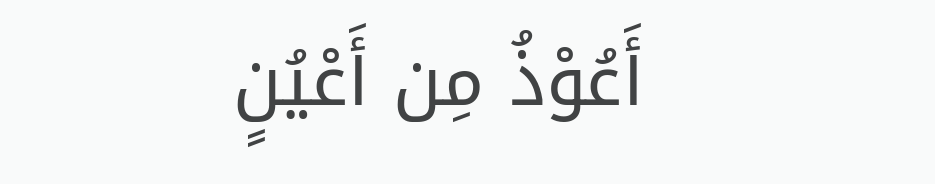أَعُوْذُ مِن أَعْيُنٍ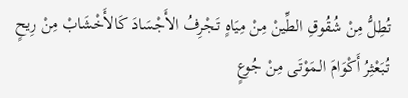تُطِلُّ مِنْ شُقُوقِ الطِّينْ مِنْ مِيَاهٍ تَـجْرِفُ الأَجْسَادَ كَالأَخْشَابْ مِنْ رِيحٍ تُبَعْثِرُ أَكْوَامَ الـمَوْتَى مِنْ جُوعٍ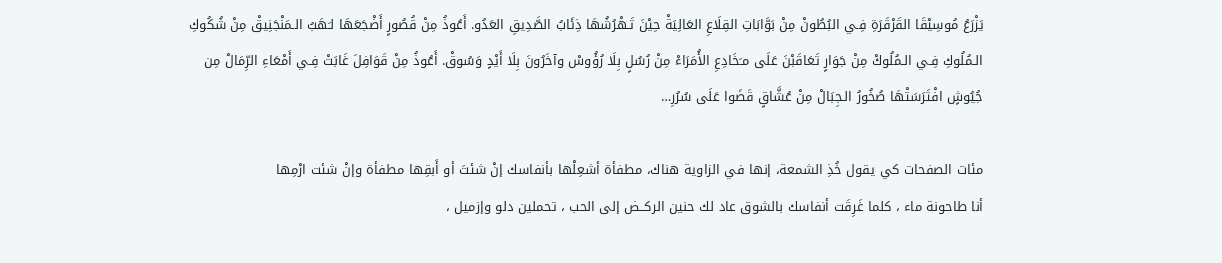يَزْرَعُ مُوسِيْقَا القَرْقَرَةِ فِـي البُطُونْ مِنْ بَوَّابَاتِ القِلَاعِ العَالِيَةْ حِيْنَ تَـهْرُشُهَا ذِئَابُ الصَّدِيقِ العَدُو. أَعُوذُ مِنْ قُصُورٍ أَضْجَعَهَا لـَهَبُ الـمَنْجَنِيقْ مِنْ شُكُوكِ الـمُلُوكِ فِـي الـمُلُوكْ مِنْ جَوَارٍ تَعَاقَبْنَ عَلَى مـَخَادِعِ الأُمَرَاءْ مِنْ رُسُلٍ بِلَا رُؤُوسْ وآخَرُونَ بِلَا أَيْدٍ وَسُوقْ. أَعُوذُ مِنْ قَوَافِلَ غَابَتْ فِـي أَمْعَاءِ الرِّمَالْ مِن جُيُوشٍ افْتَرَسَتْهَا صُخُورُ الـجِبَالْ مِنْ عُشَّاقٍ قَضَوا عَلَى سُرُرِ…

مئات الصفحات كي يقول خُذِ الشمعة، إنها في الزاوية هناك، مطفأة أشعِلْها بأنفاسك إنْ شئتَ أو أَبقِها مطفأة وإنْ شئت ارْمِها
أنا طاحونة ماء ، كلما غَرِقَت أنفاسك بالشوق عاد لك حنين الركــض إلى الحب ، تحملين دلو وإزميل ،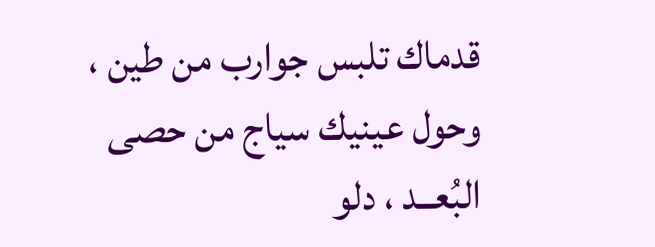قدماك تلبس جوارب من طين ، وحول عينيك سياج من حصى البُعــد ، دلو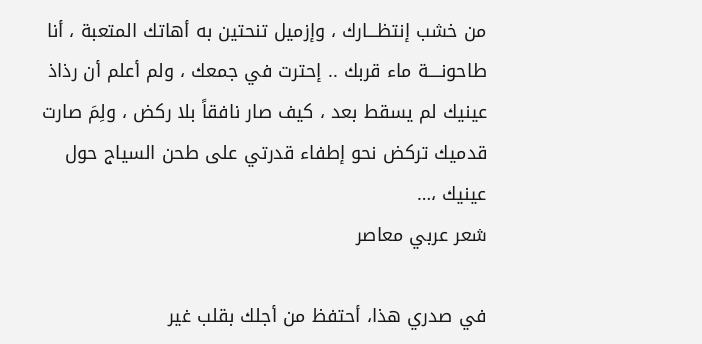من خشب إنتظـــارك ، وإزميل تنحتين به أهاتك المتعبة ، أنا طاحونــــة ماء قربك .. إحترت في جمعك ، ولم أعلم أن رذاذ عينيك لم يسقط بعد ، كيف صار نافقاً بلا ركض ، ولِمَ صارت قدميك تركض نحو إطفاء قدرتي على طحن السياج حول عينيك ،…
شعر عربي معاصر

في صدري هذا، أحتفظ من أجلك بقلب غير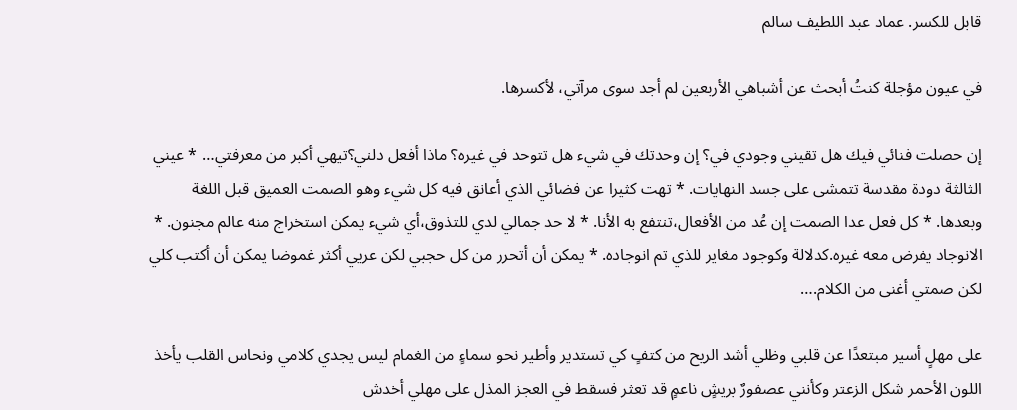قابل للكسر. عماد عبد اللطيف سالم

في عيون مؤجلة كنتُ أبحث عن أشباهي الأربعين لم أجد سوى مرآتي، لأكسرها.

إن حصلت فنائي فيك هل تقيني وجودي في؟ إن وحدتك في شيء هل تتوحد في غيره؟ ماذا أفعل دلني؟تيهي أكبر من معرفتي… * عيني الثالثة دودة مقدسة تتمشى على جسد النهايات. * تهت كثيرا عن فضائي الذي أعانق فيه كل شيء وهو الصمت العميق قبل اللغة وبعدها. * كل فعل عدا الصمت إن عُد من الأفعال،تنتفع به الأنا. * لا حد جمالي لدي للتذوق،أي شيء يمكن استخراج منه عالم مجنون. * الانوجاد يفرض معه غيره.كدلالة وكوجود مغاير للذي تم انوجاده. * يمكن أن أتحرر من كل حجبي لكن عريي أكثر غموضا يمكن أن أكتب كلي لكن صمتي أغنى من الكلام.…

على مهلٍ أسير مبتعدًا عن قلبي وظلي أشد الريح من كتفٍ كي تستدير وأطير نحو سماءٍ من الغمام ليس يجدي كلامي ونحاس القلب يأخذ اللون الأحمر شكل الزعتر وكأنني عصفورٌ بريشٍ ناعمٍ قد تعثر فسقط في العجز المذل على مهلي أخدش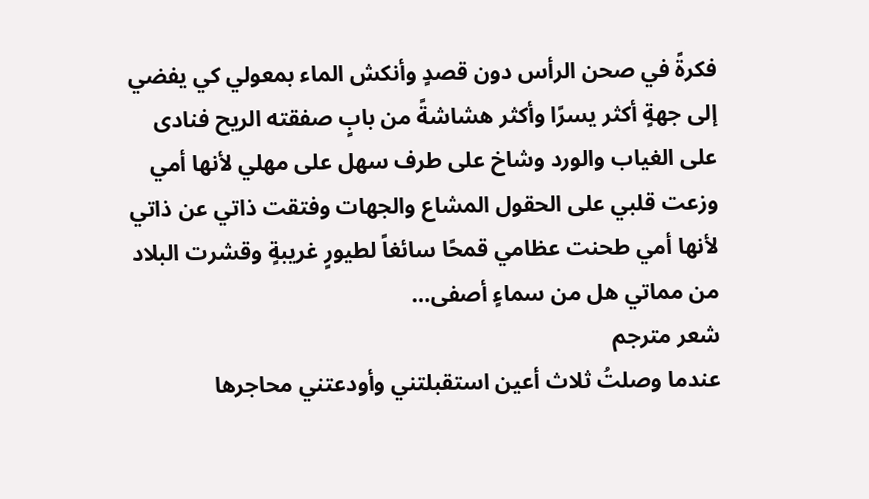فكرةً في صحن الرأس دون قصدٍ وأنكش الماء بمعولي كي يفضي إلى جهةٍ أكثر يسرًا وأكثر هشاشةً من بابٍ صفقته الريح فنادى على الغياب والورد وشاخ على طرف سهل على مهلي لأنها أمي وزعت قلبي على الحقول المشاع والجهات وفتقت ذاتي عن ذاتي لأنها أمي طحنت عظامي قمحًا سائغاً لطيورٍ غريبةٍ وقشرت البلاد من مماتي هل من سماءٍ أصفى…
شعر مترجم
عندما وصلتُ ثلاث أعين استقبلتني وأودعتني محاجرها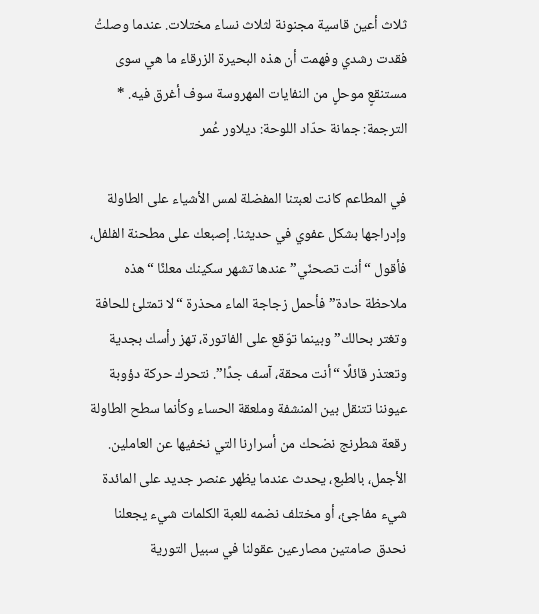ثلاث أعين قاسية مجنونة لثلاث نساء مختلات. عندما وصلتُ فقدت رشدي وفهمت أن هذه البحيرة الزرقاء ما هي سوى مستنقعٍ موحلٍ من النفايات المهروسة سوف أغرق فيه. * الترجمة: جمانة حدّاد اللوحة: ديلاور عُمر

في المطاعم كانت لعبتنا المفضلة لمس الأشياء على الطاولة وإدراجها بشكل عفوي في حديثنا. إصبعك على مطحنة الفلفل، فأقول “أنت تصحنّي” عندها تشهر سكينك معلنًا “هذه ملاحظة حادة” فأحمل زجاجة الماء محذرة “لا تمتلئ للحافة وتغتر بحالك” وبينما توّقع على الفاتورة، تهز رأسك بجدية وتعتذر قائلًا “أنت محقة، آسف جدًا”. نتحرك حركة دؤوبة عيوننا تتنقل بين المنشفة وملعقة الحساء وكأنما سطح الطاولة رقعة شطرنج نضحك من أسرارنا التي نخفيها عن العاملين. الأجمل، بالطبع، يحدث عندما يظهر عنصر جديد على المائدة شيء مفاجئ، أو مختلف نضمه للعبة الكلمات شيء يجعلنا نحدق صامتين مصارعين عقولنا في سبيل التورية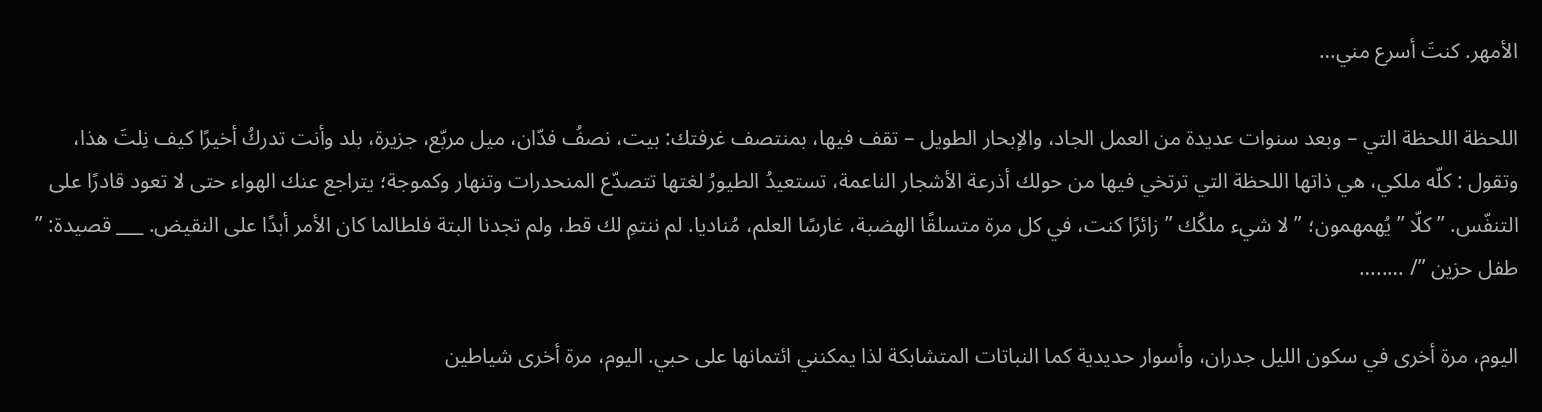الأمهر. كنتَ أسرع مني…

اللحظة اللحظة التي – وبعد سنوات عديدة من العمل الجاد، والإبحار الطويل – تقف فيها، بمنتصف غرفتك: بيت، نصفُ فدّان، ميل مربّع، جزيرة، بلد وأنت تدركُ أخيرًا كيف نِلتَ هذا، وتقول : كلّه ملكي، هي ذاتها اللحظة التي ترتخي فيها من حولك أذرعة الأشجار الناعمة، تستعيدُ الطيورُ لغتها تتصدّع المنحدرات وتنهار وكموجة؛ يتراجع عنك الهواء حتى لا تعود قادرًا على التنفّس. ” كلّا ” يُهمهمون؛ ” لا شيء ملكُك ” زائرًا كنت، في كل مرة متسلقًا الهضبة، غارسًا العلم، مُناديا. لم ننتمِ لك قط، ولم تجدنا البتة فلطالما كان الأمر أبدًا على النقيض. ___ قصيدة: ” طفل حزين ”/ …..…

اليوم، مرة أخرى في سكون الليل جدران، وأسوار حديدية كما النباتات المتشابكة لذا يمكنني ائتمانها على حبي. اليوم، مرة أخرى شياطين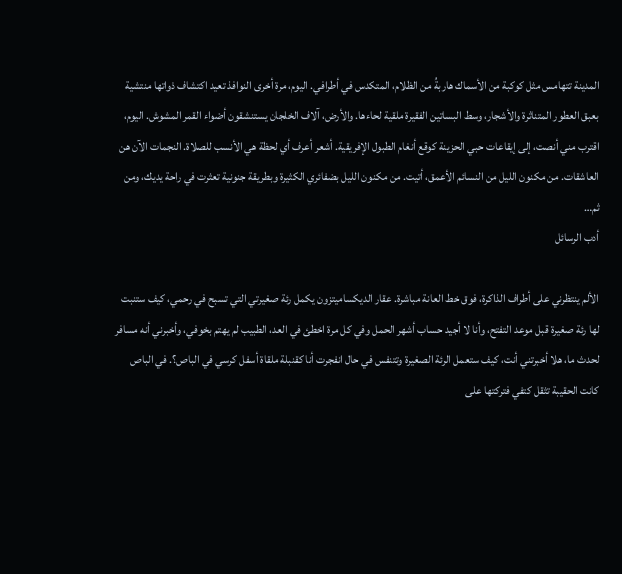المدينة تتهامس مثل كوكبة من الأسماك هاربةُ من الظلام، المتكدس في أطرافي. اليوم، مرة أخرى النوافذ تعيد اكتشاف ذواتها منتشية بعبق العطور المتناثرة والأشجار، وسط البساتين الفقيرة ملقية لحاءها. والأرض، آلاف الخلجان يستنشقون أضواء القمر المشوش. اليوم، اقترب مني أنصت، إلى إيقاعات حبي الحزينة كوقع أنغام الطبول الإفريقية. أشعر أعرف أي لحظة هي الأنسب للصلاة. النجمات الآن هن العاشقات. من مكنون الليل من النسائم الأعمق، أتيت. من مكنون الليل بضفائري الكثيرة وبطريقة جنونية تعثرت في راحة يديك، ومن ثم…
أدب الرسائل

الألم ينتظرني على أطراف الذاكرة، فوق خط العانة مباشرة. عقار الديكساميتزون يكمل رئة صغيرتي التي تسبح في رحمي، كيف ستنبت لها رئة صغيرة قبل موعد التفتح، وأنا لا أجيد حساب أشهر الحمل وفي كل مرة اخطئ في العد، الطبيب لم يهتم بخوفي، وأخبرني أنه مسافر لحدث ما، هلا أخبرتني أنت، كيف ستعمل الرئة الصغيرة وتتنفس في حال انفجرت أنا كقنبلة ملقاة أسفل كرسي في الباص؟. في الباص كانت الحقيبة تثقل كتفي فتركتها على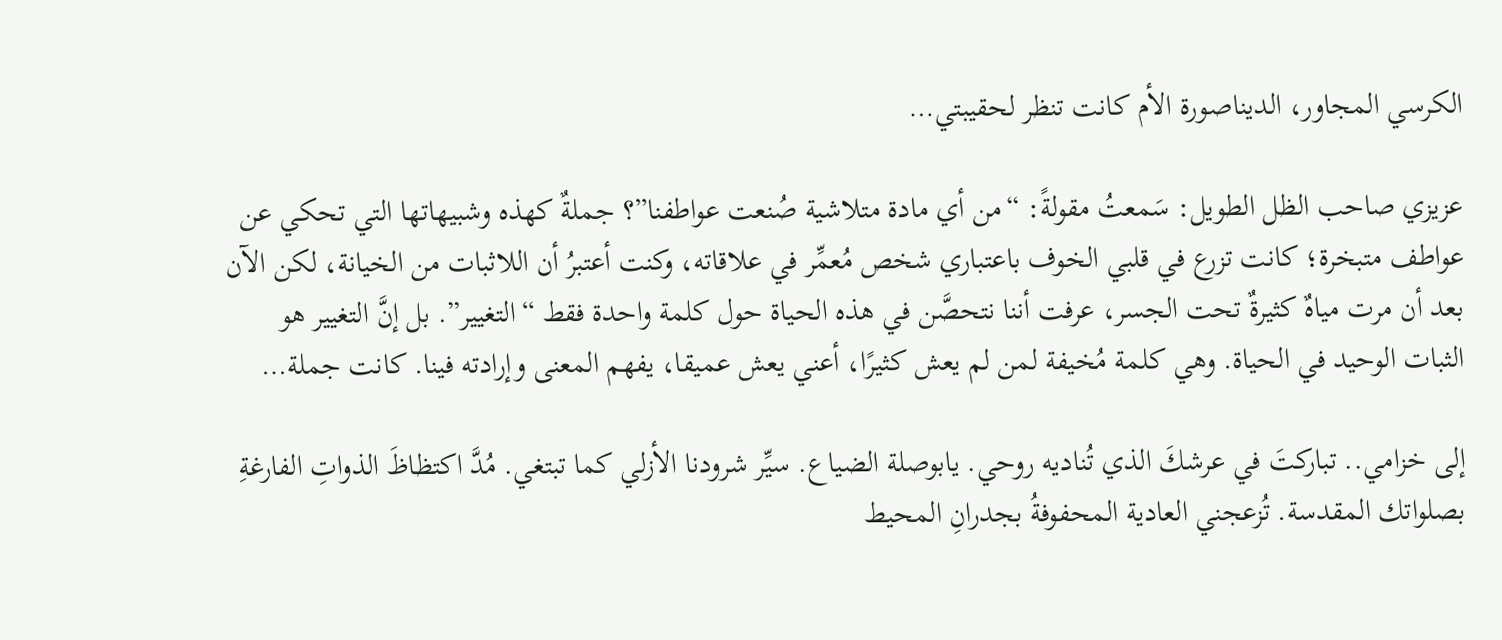الكرسي المجاور، الديناصورة الأم كانت تنظر لحقيبتي…

عزيزي صاحب الظل الطويل: سَمعتُ مقولةً: “من أي مادة متلاشية صُنعت عواطفنا”؟ جملةٌ كهذه وشبيهاتها التي تحكي عن عواطف متبخرة؛ كانت تزرع في قلبي الخوف باعتباري شخص مُعمِّر في علاقاته، وكنت أعتبرُ أن اللاثبات من الخيانة، لكن الآن بعد أن مرت مياهٌ كثيرةٌ تحت الجسر، عرفت أننا نتحصَّن في هذه الحياة حول كلمة واحدة فقط “التغيير”. بل إنَّ التغيير هو الثبات الوحيد في الحياة. وهي كلمة مُخيفة لمن لم يعش كثيرًا، أعني يعش عميقا، يفهم المعنى وإرادته فينا. كانت جملة…

إلى خزامي.. تباركتَ في عرشكَ الذي تُناديه روحي. يابوصلة الضياع. سيِّر شرودنا الأزلي كما تبتغي. مُدَّ اكتظاظَ الذواتِ الفارغةِ بصلواتك المقدسة. تُزعجني العادية المحفوفةُ بجدرانِ المحيط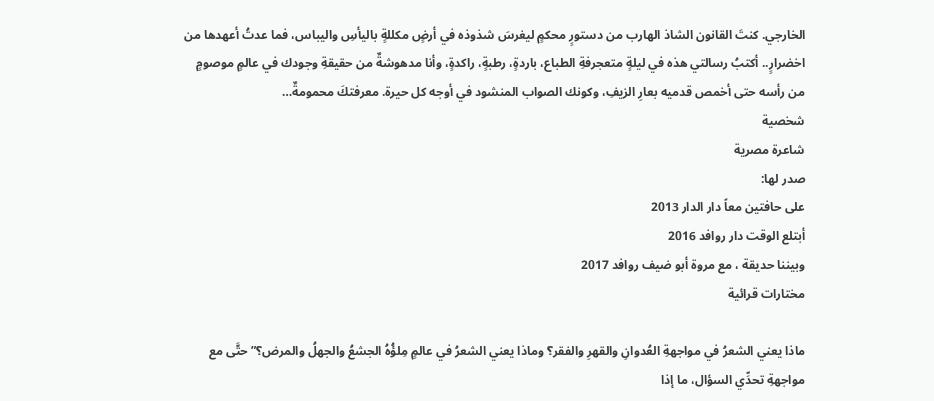الخارجي. كنتَ القانون الشاذ الهارب من دستورٍ محكمٍ ليغرسَ شذوذه في أرضٍ مكللةٍ باليأسِ واليباس، فما عدتُ أعهدها من اخضرارٍ.. أكتبُ رسالتي هذه في ليلةٍ متعجرفةِ الطباع، باردةٍ، رطبةٍ، راكدةٍ، وأنا مدهوشةٌ من حقيقةِ وجودك في عالمٍ موصومٍ من رأسه حتى أخمص قدميه بعارِ الزيفِ، وكونك الصواب المنشود في أوجه كل حيرة. معرفتكَ محمومةٌ…
شخصية
شاعرة مصرية
صدر لها:
على حافتين معاً دار الدار 2013
أبتلع الوقت دار روافد 2016
وبيننا حديقة ، مع مروة أبو ضيف روافد 2017
مختارات قرائية

ماذا يعني الشعرُ في مواجهةِ العُدوانِ والقهرِ والفقر؟ وماذا يعني الشعرُ في عالمٍ مِلؤُهُ الجشعُ والجهلُ والمرض؟” حتَّى مع مواجهةِ تحدِّي السؤال، ما إذا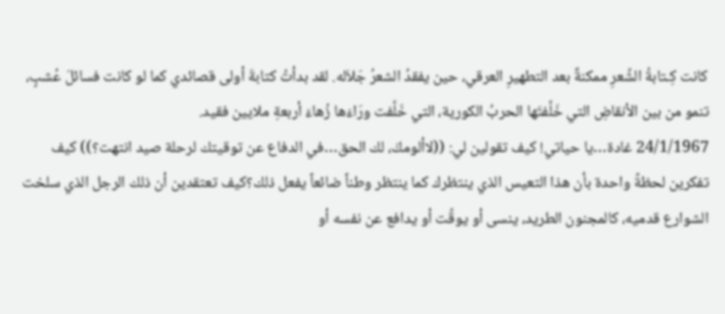كانت كِـتابةُ الشِّعرِ ممكنةٌ بعد التطهيرِ العرقي، حين يفقدُ الشعرُ جَلاَله. لقد بدأتُ كتابةَ أولى قصائدي كما لو كانت فسائلَ عُشبٍ، تنمو من بين الأنقاضِ التي خَلَّفتَها الحربُ الكورية، التي خَلَّفت ورَاءَها زُهاءَ أربعةِ ملايين فقيد.
24/1/1967 غادة…يا حياتي! كيف تقولين لي: ((لاألومكَ، لك الحق…في الدفاع عن توقيتك لرحلة صيد انتهت؟)) كيف تفكرين لحظةً واحدة بأن هذا التعيس الذي ينتظرك كما ينتظر وطناً ضائعاً يفعل ذلك؟كيف تعتقدين أن ذلك الرجل الذي سلخت الشوارع قدميه، كالمجنون الطريد، ينسى أو يوقِّت أو يدافع عن نفسه أو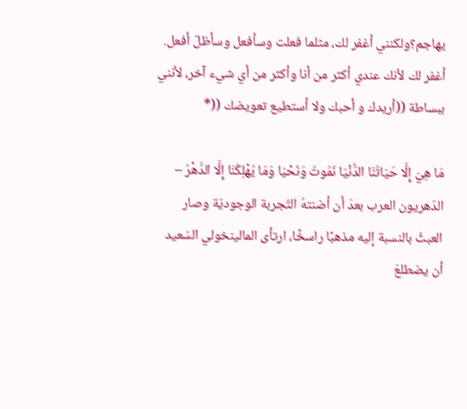يهاجم؟ولكنني أغفر لك، مثلما فعلت وسأفعل وسأظلّ أفعل. أغفر لك لأنك عندي أكثر من أنا وأكثر من أي شيء آخر، لأنني ببساطة ((أريدك و أحبك ولا أستطيع تعويضك ((*

مَا هِيَ إِلَّا حَيَاتُنَا الدُّنْيَا نَمُوتُ وَنَحْيَا وَمَا يُهْلِكُنَا إِلَّا الدَّهْرُ – الدّهريون العرب بعدَ أن أضنتهُ التّجربة الوجوديّة وصار العبثُ بالنسبة إليه مذهبًا راسخًا، ارتأى المالينخولي السّعيد أن يضطلعَ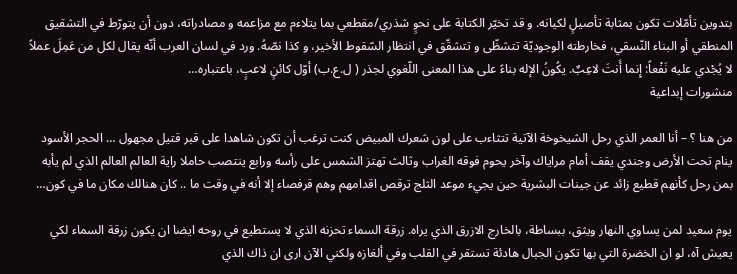بتدوين تأمّلات تكون بمثابة تأصيلٍ لكيانه. و قد تخيّر الكتابة على نحوٍ شذري/مقطعي بما يتلاءم مع مزاعمه و مصادراته، دون أن يتورّط في التشقيق المنطقي أو البناء النّسقي، فخارطته الوجوديّة تتشظّى و تتشقّق في انتظار السّقوط الأخير، و كذا نصّهُ. ورد في لسان العرب أنّه يقال لكل من عَمِلَ عملاً لا يُجْدي عليه نَفْعاً: إِنما أَنتَ لاعِبٌ. يكُونُ الإله بناءً على هذا المعنى اللّغوي لجذر ( ل.ع.ب) أوّل كائنٍ لاعبٍ، باعتباره…
منشورات إبداعية

من هنا ؟ – أنا العمر الذي رحل الشيخوخة الآتية تتثاءب على لون شعرك المبيض كنت ترغب أن تكون شاهدا على قبر قتيل مجهول … الحجر الأسود ينام تحت الأرض وجندي يقف أمام مراياك وآخر يحوم فوقه الغراب وثالث تهتز الشمس على رأسه ورابع ينتصب حاملا راية العالم العالم الذي لم يأبه بمن رحل كأنهم قطيع زائد عن جينات البشرية حين يجيء موعد الثلج ترقص اقدامهم وهم قرفصاء إلا أنه في وقت ما .. كان هنالك مكان ما في كون…

يوم سعيد لمن يساوي النهار ويثق، ببساطة، بالخارج الازرق الذي يراه. زرقة السماء تحزنه الذي لا يستطيع في روحه ايضا ان يكون زرقة السماء لكي يعيش آه، لو ان الخضرة التي بها تكون الجبال هادئة تستقر في القلب وفي ألغازه ولكني الآن ارى ان ذاك الذي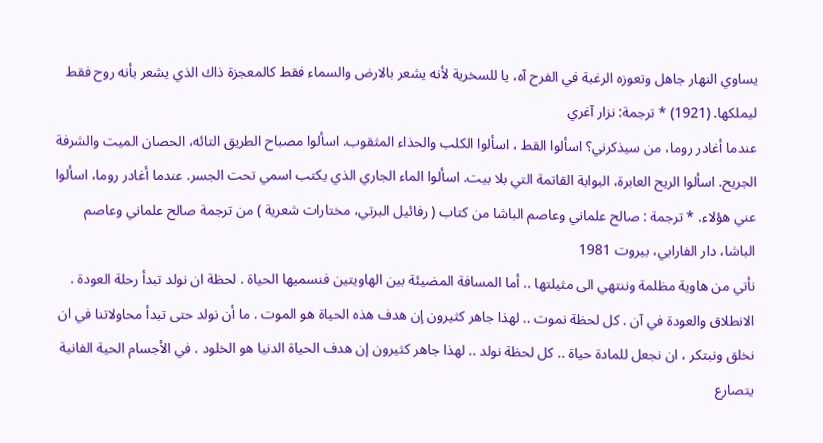يساوي النهار جاهل وتعوزه الرغبة في الفرح آه، يا للسخرية لأنه يشعر بالارض والسماء فقط كالمعجزة ذاك الذي يشعر بأنه روح فقط ليملكها. (1921) * ترجمة: نزار آغري
عندما أغادر روما، من سيذكرني؟ اسألوا القط ، اسألوا الكلب والحذاء المثقوب. اسألوا مصباح الطريق التائه، الحصان الميت والشرفة الجريح. اسألوا الريح العابرة، البوابة القاتمة التي بلا بيت. اسألوا الماء الجاري الذي يكتب اسمي تحت الجسر. عندما أغادر روما، اسألوا عني هؤلاء. * ترجمة : صالح علماني وعاصم الباشا من كتاب ( رفائيل البرتي، مختارات شعرية ) من ترجمة صالح علماني وعاصم الباشا، دار الفارابي، بيروت 1981
نأتي من هاوية مظلمة وننتهي الى مثيلتها .. أما المسافة المضيئة بين الهاويتين فنسميها الحياة . لحظة ان نولد تبدأ رحلة العودة . الانطلاق والعودة في آن . كل لحظة نموت .. لهذا جاهر كثيرون إن هدف هذه الحياة هو الموت . ما أن نولد حتى تبدأ محاولاتنا في ان نخلق ونبتكر ، ان نجعل للمادة حياة .. كل لحظة نولد .. لهذا جاهر كثيرون إن هدف الحياة الدنيا هو الخلود . في الأجسام الحية الفانية يتصارع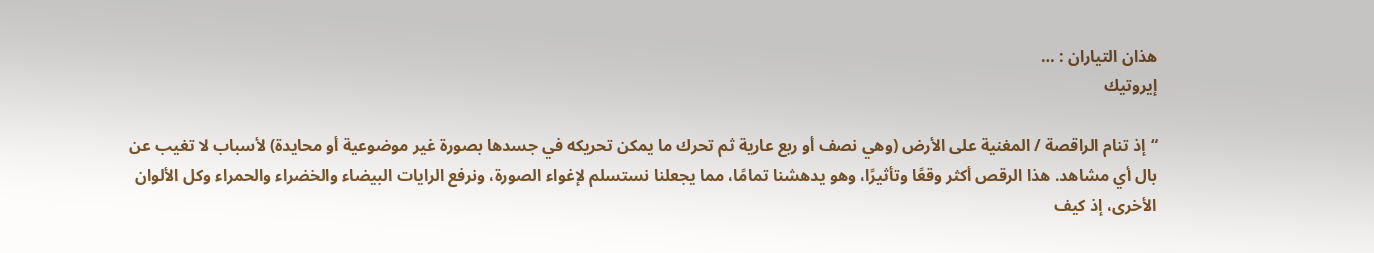هذان التياران : …
إيروتيك

“إذ تنام الراقصة / المغنية على الأرض (وهي نصف أو ربع عارية ثم تحرك ما يمكن تحريكه في جسدها بصورة غير موضوعية أو محايدة) لأسباب لا تغيب عن بال أي مشاهد. هذا الرقص أكثر وقعًا وتأثيرًا، وهو يدهشنا تمامًا، مما يجعلنا نستسلم لإغواء الصورة، ونرفع الرايات البيضاء والخضراء والحمراء وكل الألوان الأخرى، إذ كيف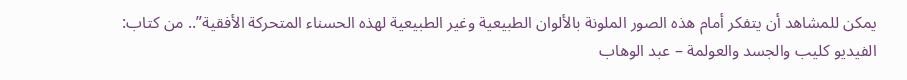يمكن للمشاهد أن يتفكر أمام هذه الصور الملونة بالألوان الطبيعية وغير الطبيعية لهذه الحسناء المتحركة الأفقية”.. من كتاب: الفيديو كليب والجسد والعولمة – عبد الوهاب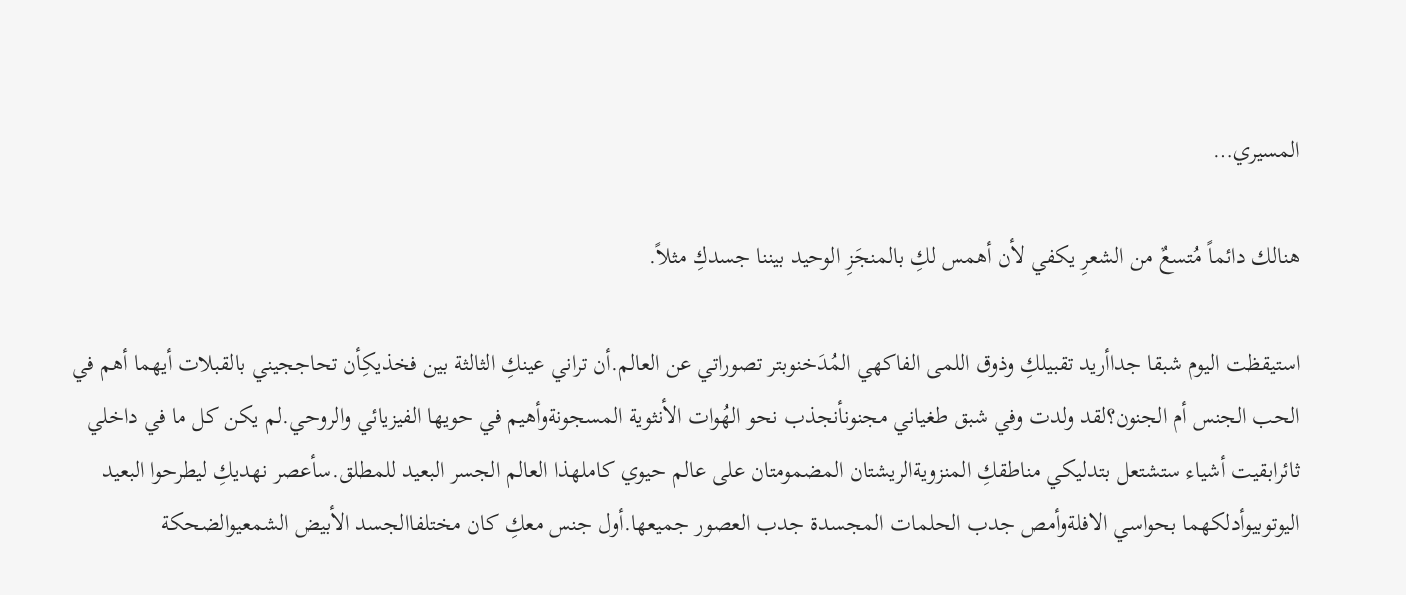المسيري…

هنالك دائماً مُتسعٌ من الشعرِ يكفي لأن أهمس لكِ بالمنجَزِ الوحيد بيننا جسدكِ مثلاً.

استيقظت اليوم شبقا جداأريد تقبيلكِ وذوق اللمى الفاكهي المُدَخنوبتر تصوراتي عن العالم.أن تراني عينكِ الثالثة بين فخذيكِأن تحاججيني بالقبلات أيهما أهم في الحب الجنس أم الجنون؟لقد ولدت وفي شبق طغياني مجنونأنجذب نحو الهُوات الأنثوية المسجونةوأهيم في حويها الفيزيائي والروحي.لم يكن كل ما في داخلي ثائرابقيت أشياء ستشتعل بتدليكي مناطقكِ المنزويةالريشتان المضمومتان على عالم حيوي كاملهذا العالم الجسر البعيد للمطلق.سأعصر نهديكِ ليطرحوا البعيد اليوتوبيوأدلكهما بحواسي الافلةوأمص جدب الحلمات المجسدة جدب العصور جميعها.أول جنس معكِ كان مختلفاالجسد الأبيض الشمعيوالضحكة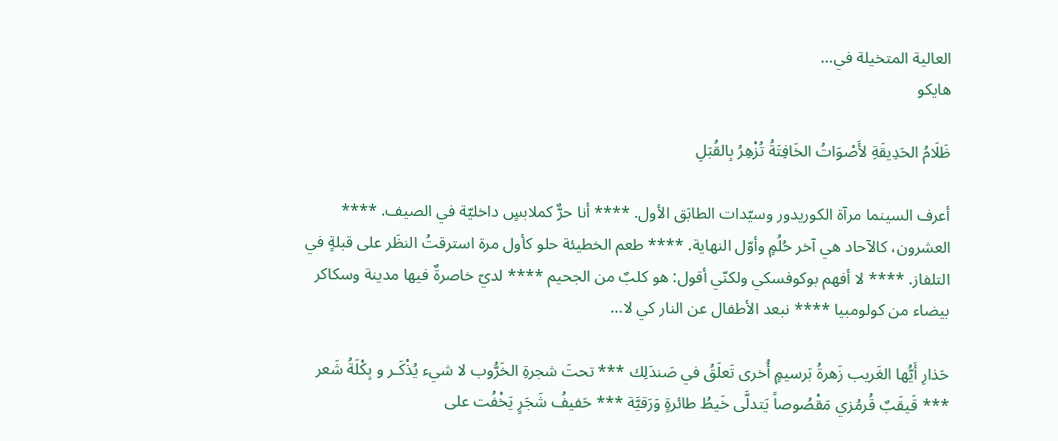العالية المتخيلة في…
هايكو

ظَلَامُ الحَدِيقَةِ لأَصْوَاتُ الخَافِتَةُ تُزْهِرُ بِالقُبَلِ

أعرف السينما مرآة الكوريدور وسيّدات الطابَق الأول. **** أنا حرٌّ كملابسٍ داخليّة في الصيف. **** العشرون، كالآحاد هي آخر حُلُمٍ وأوّل النهاية. **** طعم الخطيئة حلو كأول مرة استرقتُ النظَر على قبلةٍ في التلفاز. **** لا أفهم بوكوفسكي ولكنّي أقول: هو كلبٌ من الجحيم **** لديّ خاصرةٌ فيها مدينة وسكاكر بيضاء من كولومبيا **** نبعد الأطفال عن النار كي لا…

حَذارِ أَيُّها الغَريب زَهرةُ بَرسيمٍ أُخرى تَعلَقُ في صَندَلِك *** تحتَ شجرةِ الخَرُّوب لا شيء يُذْكَـر و بِكْلَةُ شَعر *** قَيقَبٌ قُرمُزي مَقْصُوصاً يَتدلَّى خَيطُ طائرةٍ وَرَقيَّة *** حَفيفُ شَجَرٍ يَخْفُت على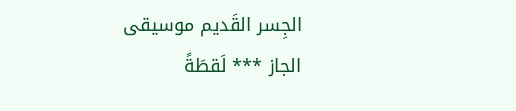الجِسر القَديم موسيقى الجاز *** لَقطَةً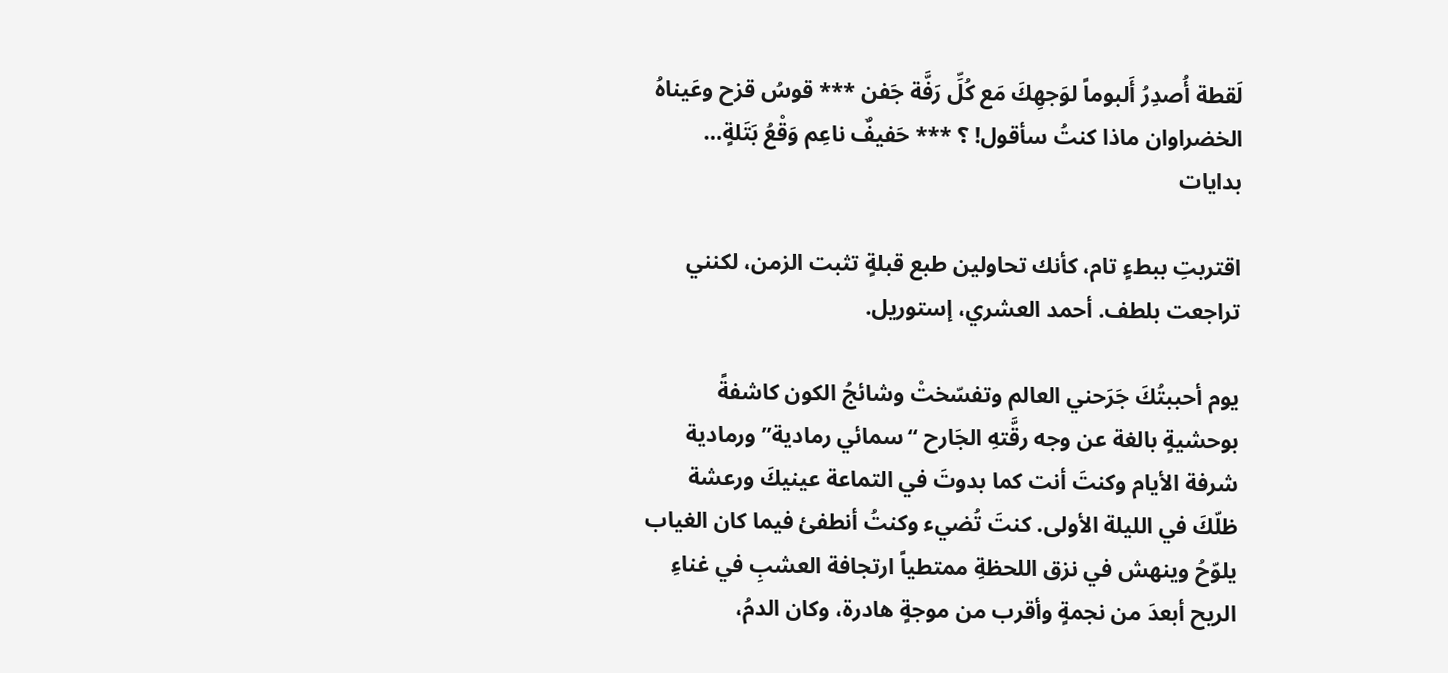لَقطة أُصدِرُ أَلبوماً لوَجهِكَ مَع كُلِّ رَفَّة جَفن *** قوسُ قزح وعَيناهُ الخضراوان ماذا كنتُ سأقول! ؟ *** حَفيفٌ ناعِم وَقْعُ بَتَلةٍ…
بدايات

اقتربتِ ببطءٍ تام، كأنك تحاولين طبع قبلةٍ تثبت الزمن، لكنني تراجعت بلطف. أحمد العشري، إستوريل.

يوم أحببتُكَ جَرَحني العالم وتفسّختْ وشائجُ الكون كاشفةً بوحشيةٍ بالغة عن وجه رقَّتهِ الجَارح “سمائي رمادية” ورمادية شرفة الأيام وكنتَ أنت كما بدوتَ في التماعة عينيكَ ورعشة ظلّكَ في الليلة الأولى. كنتَ تُضيء وكنتُ أنطفئ فيما كان الغياب يلوّحُ وينهش في نزق اللحظةِ ممتطياً ارتجافة العشبِ في غناءِ الريح أبعدَ من نجمةٍ وأقرب من موجةٍ هادرة، وكان الدمُ،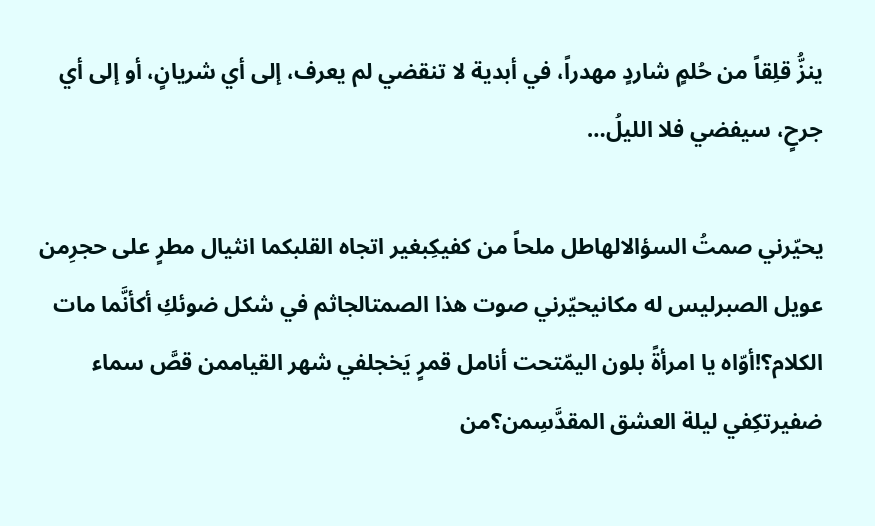ينزُّ قلِقاً من حُلمٍ شاردٍ مهدراً، في أبدية لا تنقضي لم يعرف، إلى أي شريانٍ، أو إلى أي جرحٍ، سيفضي فلا الليلُ…

يحيّرني صمتُ السؤالالهاطل ملحاً من كفيكِبغير اتجاه القلبكما انثيال مطرٍ على حجرِمن عويل الصبرليس له مكانيحيّرني صوت هذا الصمتالجاثم في شكل ضوئكِ أكأنَّما مات الكلام؟!أوّاه يا امرأةً بلون اليمّتحت أنامل قمرٍ يَخجلفي شهر القياممن قصَّ سماء ضفيرتكِفي ليلة العشق المقدَّسِمن؟من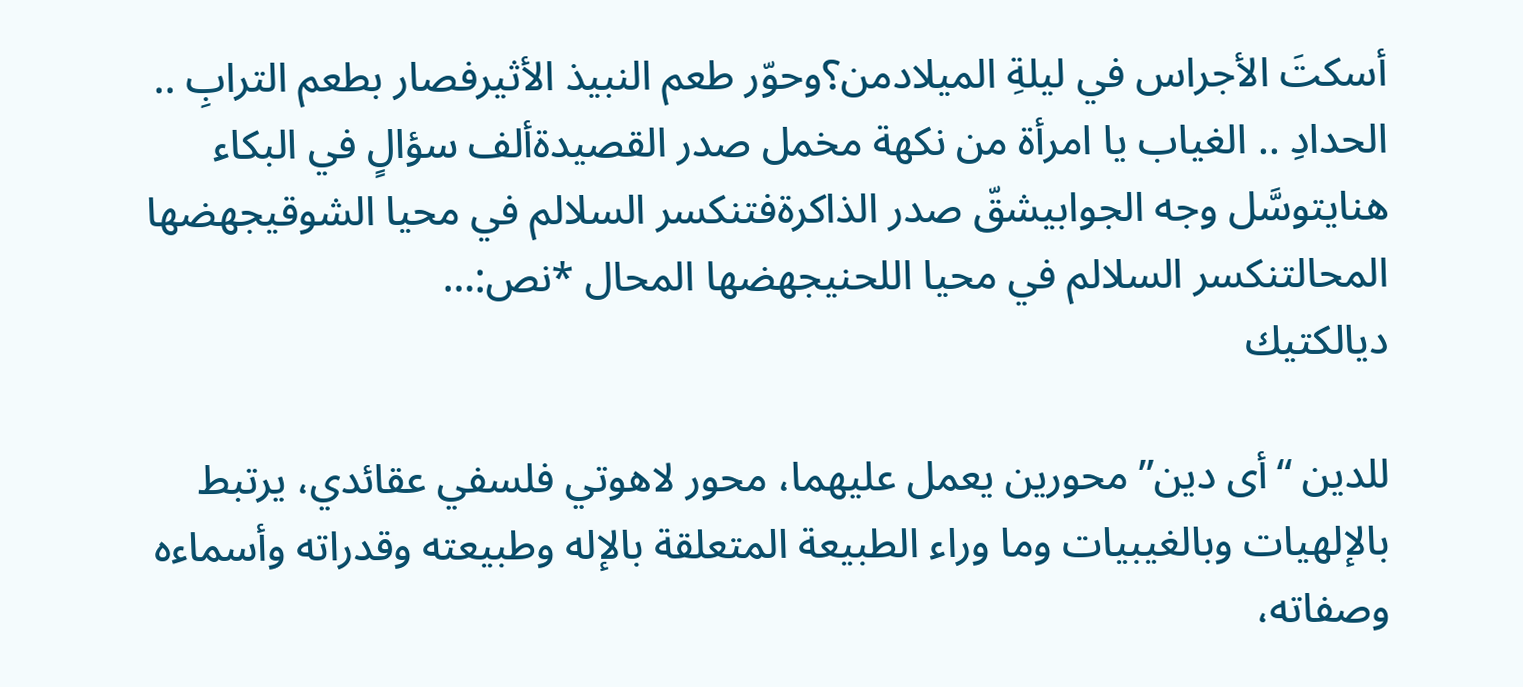أسكتَ الأجراس في ليلةِ الميلادمن؟وحوّر طعم النبيذ الأثيرفصار بطعم الترابِ .. الحدادِ .. الغياب يا امرأة من نكهة مخمل صدر القصيدةألف سؤالٍ في البكاء هنايتوسَّل وجه الجوابيشقّ صدر الذاكرةفتنكسر السلالم في محيا الشوقيجهضها المحالتنكسر السلالم في محيا اللحنيجهضها المحال *نص:…
ديالكتيك

للدين “أى دين” محورين يعمل عليهما، محور لاهوتي فلسفي عقائدي، يرتبط بالإلهيات وبالغيبيات وما وراء الطبيعة المتعلقة بالإله وطبيعته وقدراته وأسماءه وصفاته،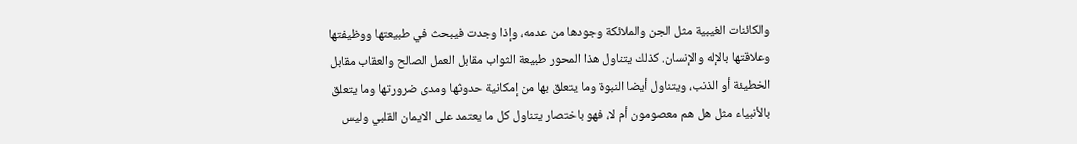والكائنات الغيبية مثل الجن والملائكة وجودها من عدمه، وإذا وجدت فيبحث في طبيعتها ووظيفتها وعلاقتها بالإله والإنسان. كذلك يتناول هذا المحور طبيعة الثواب مقابل العمل الصالح والعقاب مقابل الخطيئة أو الذنب، ويتناول أيضا النبوة وما يتعلق بها من إمكانية حدوثها ومدى ضرورتها وما يتعلق بالأنبياء مثل هل هم معصومون أم لا، فهو باختصار يتناول كل ما يعتمد على الايمان القلبي وليس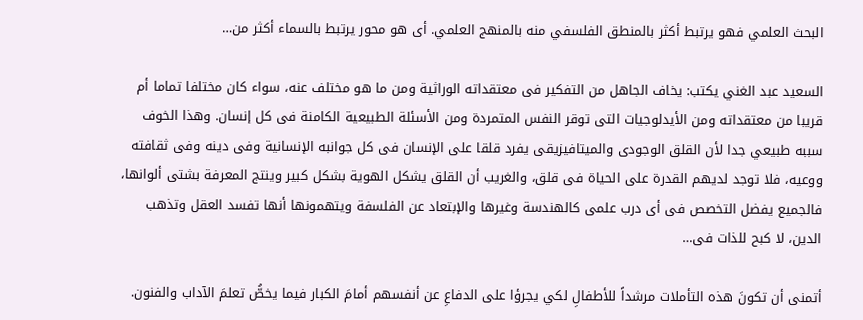البحث العلمي فهو يرتبط أكثر بالمنطق الفلسفي منه بالمنهج العلمي. أى هو محور يرتبط بالسماء أكثر من…

السعيد عبد الغني يكتب: يخاف الجاهل من التفكير فى معتقداته الوراثية ومن ما هو مختلف عنه، سواء كان مختلفا تماما أم قريبا من معتقداته ومن الأيدلوجيات التى توقر النفس المتمردة ومن الأسئلة الطبيعية الكامنة فى كل إنسان. وهذا الخوف سببه طبيعي جدا لأن القلق الوجودى والميتافيزيقى يفرد قلقا على الإنسان فى كل جوانبه الإنسانية وفى دينه وفى ثقافته ووعيه، فلا توجد لديهم القدرة على الحياة فى قلق، والغريب أن القلق يشكل الهوية بشكل كبير وينتج المعرفة بشتى ألوانها، فالجميع يفضل التخصص فى أى درب علمى كالهندسة وغيرها والإبتعاد عن الفلسفة ويتهمونها أنها تفسد العقل وتذهب الدين، لا كبح للذات فى…

أتمنى أن تكونَ هذه التأملات مرشداً للأطفالِ لكي يجرؤا على الدفاعِ عن أنفسهم أمامَ الكبار فيما يخصُّ تعلمَ الآداب والفنون.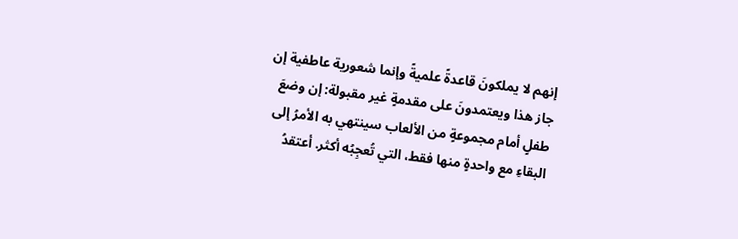إنهم لا يملكونَ قاعدةً علميةً وإنما شعورية عاطفية إن جاز هذا ويعتمدونَ على مقدمةٍ غير مقبولة: إن وضعَ طفلٍ أمام مجموعةٍ من الألعاب سينتهي به الأمرُ إلى البقاءِ مع واحدةٍ منها فقط، التي تُعجِبُه أكثر. أعتقدُ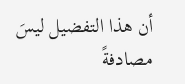أن هذا التفضيل ليسَ مصادفةً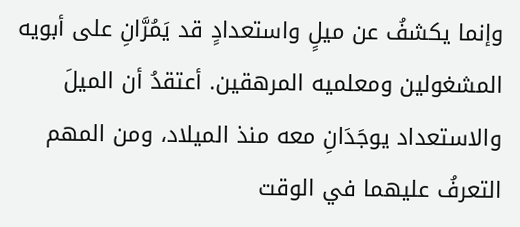وإنما يكشفُ عن ميلٍ واستعدادٍ قد يَمُرَّانِ على أبويه المشغولين ومعلميه المرهقين. أعتقدُ أن الميلَ والاستعداد يوجَدَانِ معه منذ الميلاد، ومن المهم التعرفُ عليهما في الوقت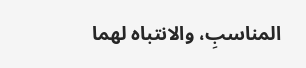المناسبِ، والانتباه لهما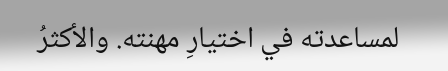لمساعدته في اختيارِ مهنته. والأكثرُ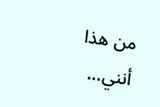من هذا أنني…